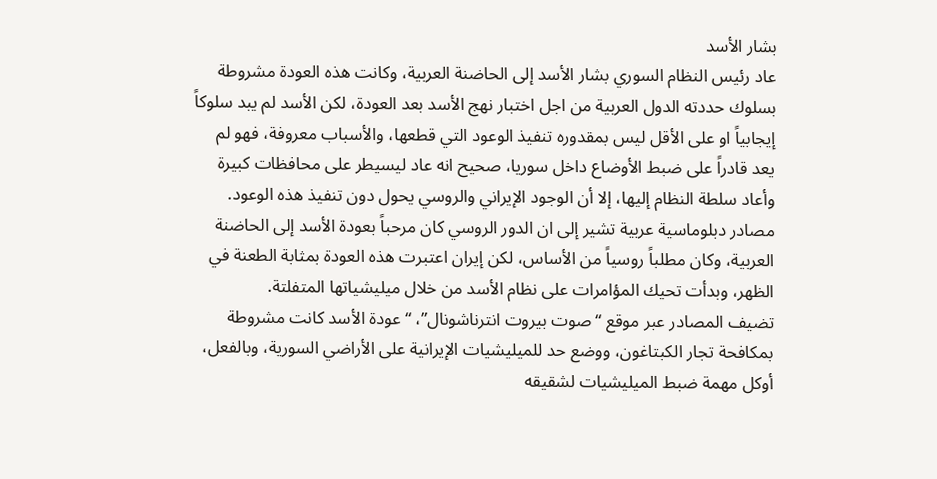بشار الأسد
عاد رئيس النظام السوري بشار الأسد إلى الحاضنة العربية، وكانت هذه العودة مشروطة بسلوك حددته الدول العربية من اجل اختبار نهج الأسد بعد العودة، لكن الأسد لم يبد سلوكاً إيجابياً او على الأقل ليس بمقدوره تنفيذ الوعود التي قطعها، والأسباب معروفة، فهو لم يعد قادراً على ضبط الأوضاع داخل سوريا، صحيح انه عاد ليسيطر على محافظات كبيرة وأعاد سلطة النظام إليها، إلا أن الوجود الإيراني والروسي يحول دون تنفيذ هذه الوعود.
مصادر دبلوماسية عربية تشير إلى ان الدور الروسي كان مرحباً بعودة الأسد إلى الحاضنة العربية، وكان مطلباً روسياً من الأساس، لكن إيران اعتبرت هذه العودة بمثابة الطعنة في الظهر، وبدأت تحيك المؤامرات على نظام الأسد من خلال ميليشياتها المتفلتة.
تضيف المصادر عبر موقع “صوت بيروت انترناشونال”، “عودة الأسد كانت مشروطة بمكافحة تجار الكبتاغون، ووضع حد للميليشيات الإيرانية على الأراضي السورية، وبالفعل، أوكل مهمة ضبط الميليشيات لشقيقه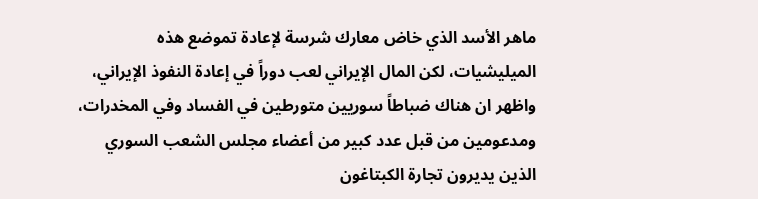ماهر الأسد الذي خاض معارك شرسة لإعادة تموضع هذه الميليشيات، لكن المال الإيراني لعب دوراً في إعادة النفوذ الإيراني، واظهر ان هناك ضباطاً سوريين متورطين في الفساد وفي المخدرات، ومدعومين من قبل عدد كبير من أعضاء مجلس الشعب السوري الذين يديرون تجارة الكبتاغون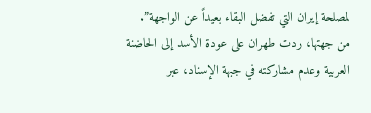لمصلحة إيران التي تفضل البقاء بعيداً عن الواجهة”.
من جهتها، ردت طهران على عودة الأسد إلى الحاضنة العربية وعدم مشاركته في جبهة الإسناد، عبر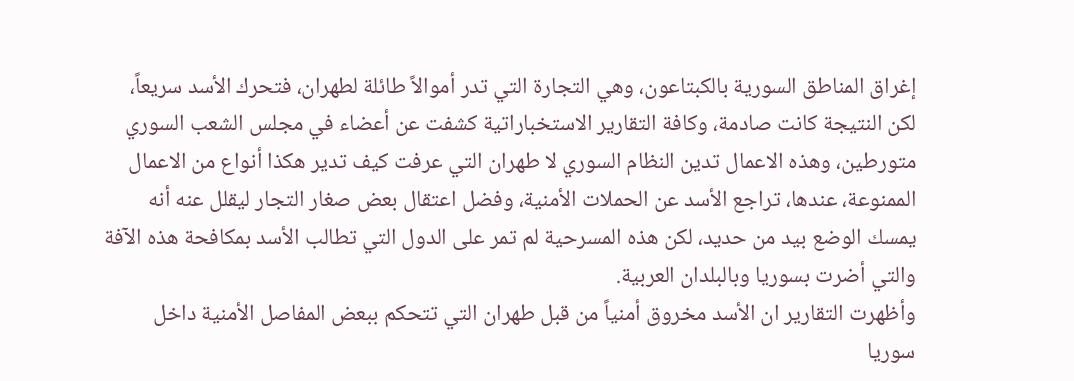إغراق المناطق السورية بالكبتاعون، وهي التجارة التي تدر أموالاً طائلة لطهران، فتحرك الأسد سريعاً، لكن النتيجة كانت صادمة، وكافة التقارير الاستخباراتية كشفت عن أعضاء في مجلس الشعب السوري متورطين، وهذه الاعمال تدين النظام السوري لا طهران التي عرفت كيف تدير هكذا أنواع من الاعمال الممنوعة، عندها، تراجع الأسد عن الحملات الأمنية، وفضل اعتقال بعض صغار التجار ليقلل عنه أنه يمسك الوضع بيد من حديد، لكن هذه المسرحية لم تمر على الدول التي تطالب الأسد بمكافحة هذه الآفة والتي أضرت بسوريا وبالبلدان العربية.
وأظهرت التقارير ان الأسد مخروق أمنياً من قبل طهران التي تتحكم ببعض المفاصل الأمنية داخل سوريا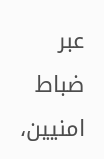عبر ضباط امنيين،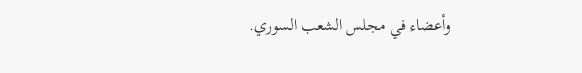وأعضاء في مجلس الشعب السوري.